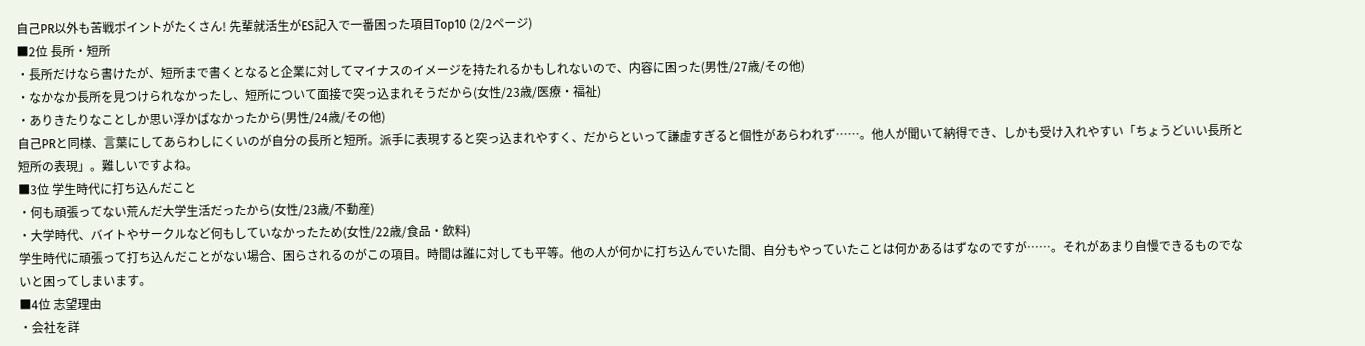自己PR以外も苦戦ポイントがたくさん! 先輩就活生がES記入で一番困った項目Top10 (2/2ページ)
■2位 長所・短所
・長所だけなら書けたが、短所まで書くとなると企業に対してマイナスのイメージを持たれるかもしれないので、内容に困った(男性/27歳/その他)
・なかなか長所を見つけられなかったし、短所について面接で突っ込まれそうだから(女性/23歳/医療・福祉)
・ありきたりなことしか思い浮かばなかったから(男性/24歳/その他)
自己PRと同様、言葉にしてあらわしにくいのが自分の長所と短所。派手に表現すると突っ込まれやすく、だからといって謙虚すぎると個性があらわれず……。他人が聞いて納得でき、しかも受け入れやすい「ちょうどいい長所と短所の表現」。難しいですよね。
■3位 学生時代に打ち込んだこと
・何も頑張ってない荒んだ大学生活だったから(女性/23歳/不動産)
・大学時代、バイトやサークルなど何もしていなかったため(女性/22歳/食品・飲料)
学生時代に頑張って打ち込んだことがない場合、困らされるのがこの項目。時間は誰に対しても平等。他の人が何かに打ち込んでいた間、自分もやっていたことは何かあるはずなのですが……。それがあまり自慢できるものでないと困ってしまいます。
■4位 志望理由
・会社を詳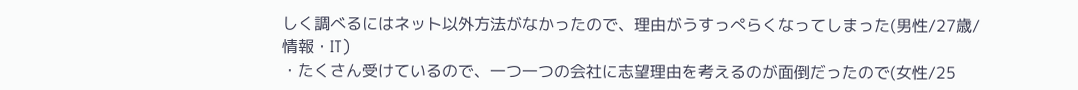しく調べるにはネット以外方法がなかったので、理由がうすっぺらくなってしまった(男性/27歳/情報・IT)
・たくさん受けているので、一つ一つの会社に志望理由を考えるのが面倒だったので(女性/25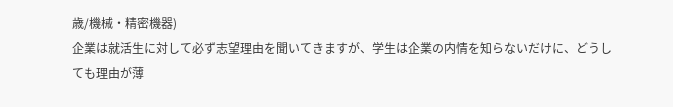歳/機械・精密機器)
企業は就活生に対して必ず志望理由を聞いてきますが、学生は企業の内情を知らないだけに、どうしても理由が薄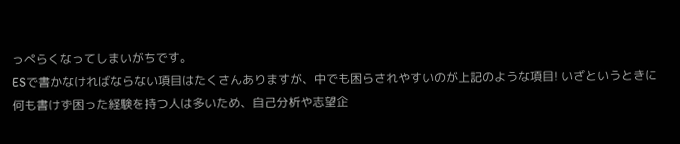っぺらくなってしまいがちです。
ESで書かなければならない項目はたくさんありますが、中でも困らされやすいのが上記のような項目! いざというときに何も書けず困った経験を持つ人は多いため、自己分析や志望企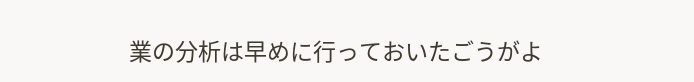業の分析は早めに行っておいたごうがよ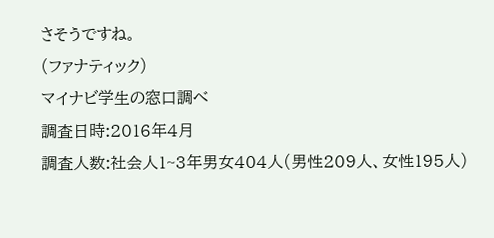さそうですね。
(ファナティック)
マイナビ学生の窓口調べ
調査日時:2016年4月
調査人数:社会人1~3年男女404人(男性209人、女性195人)